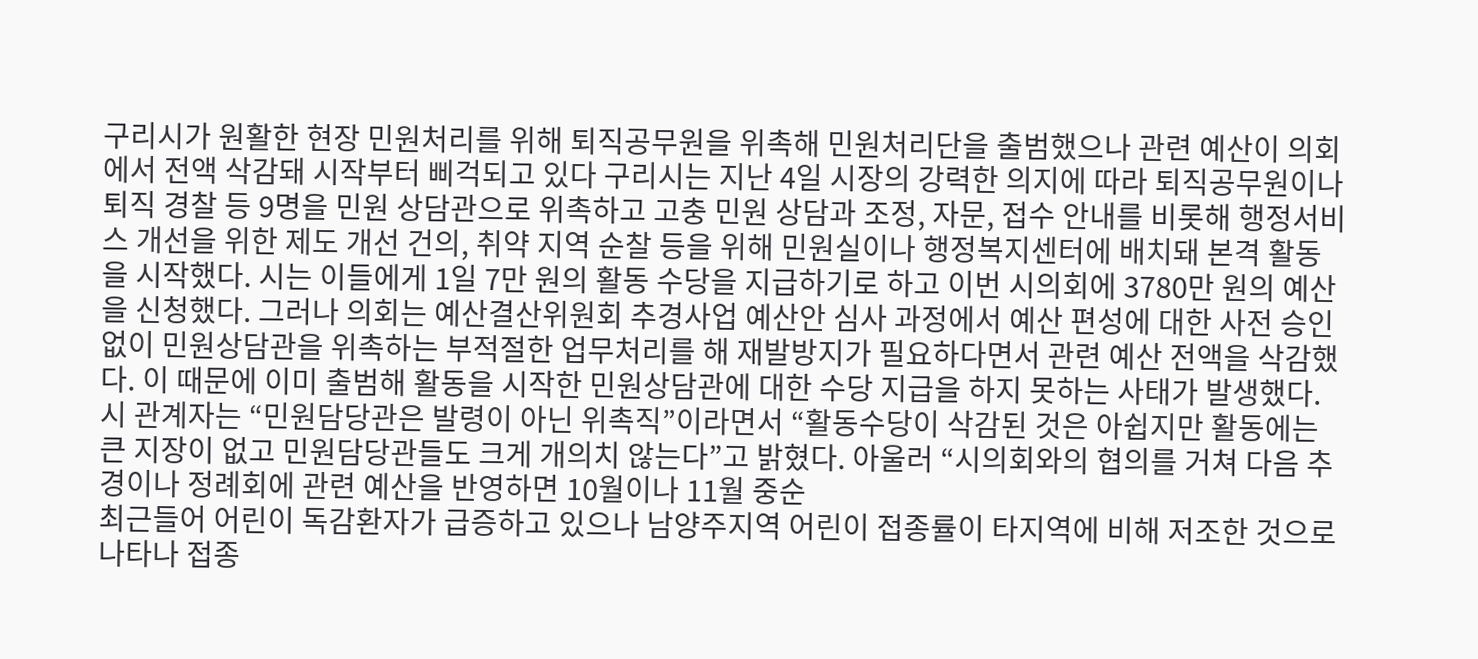구리시가 원활한 현장 민원처리를 위해 퇴직공무원을 위촉해 민원처리단을 출범했으나 관련 예산이 의회에서 전액 삭감돼 시작부터 삐걱되고 있다 구리시는 지난 4일 시장의 강력한 의지에 따라 퇴직공무원이나 퇴직 경찰 등 9명을 민원 상담관으로 위촉하고 고충 민원 상담과 조정, 자문, 접수 안내를 비롯해 행정서비스 개선을 위한 제도 개선 건의, 취약 지역 순찰 등을 위해 민원실이나 행정복지센터에 배치돼 본격 활동을 시작했다. 시는 이들에게 1일 7만 원의 활동 수당을 지급하기로 하고 이번 시의회에 3780만 원의 예산을 신청했다. 그러나 의회는 예산결산위원회 추경사업 예산안 심사 과정에서 예산 편성에 대한 사전 승인없이 민원상담관을 위촉하는 부적절한 업무처리를 해 재발방지가 필요하다면서 관련 예산 전액을 삭감했다. 이 때문에 이미 출범해 활동을 시작한 민원상담관에 대한 수당 지급을 하지 못하는 사태가 발생했다. 시 관계자는 “민원담당관은 발령이 아닌 위촉직”이라면서 “활동수당이 삭감된 것은 아쉽지만 활동에는 큰 지장이 없고 민원담당관들도 크게 개의치 않는다”고 밝혔다. 아울러 “시의회와의 협의를 거쳐 다음 추경이나 정례회에 관련 예산을 반영하면 10월이나 11월 중순
최근들어 어린이 독감환자가 급증하고 있으나 남양주지역 어린이 접종률이 타지역에 비해 저조한 것으로 나타나 접종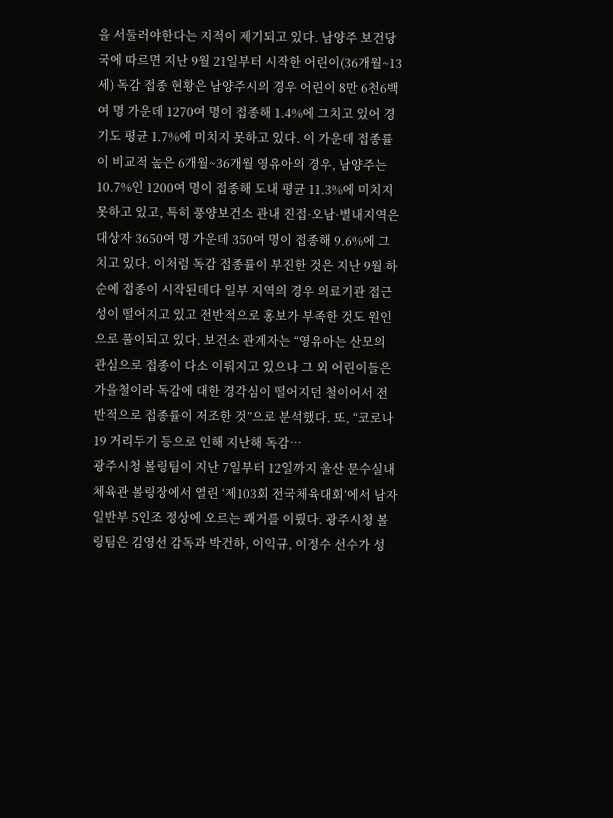을 서둘러야한다는 지적이 제기되고 있다. 남양주 보건당국에 따르면 지난 9월 21일부터 시작한 어린이(36개월~13세) 독감 접종 현황은 남양주시의 경우 어린이 8만 6천6백여 명 가운데 1270여 명이 접종해 1.4%에 그치고 있어 경기도 평균 1.7%에 미치지 못하고 있다. 이 가운데 접종률이 비교적 높은 6개월~36개월 영유아의 경우, 남양주는 10.7%인 1200여 명이 접종해 도내 평균 11.3%에 미치지 못하고 있고, 특히 풍양보건소 관내 진접·오남·별내지역은 대상자 3650여 명 가운데 350여 명이 접종해 9.6%에 그치고 있다. 이처럼 독감 접종률이 부진한 것은 지난 9월 하순에 접종이 시작된데다 일부 지역의 경우 의료기관 접근성이 떨어지고 있고 전반적으로 홍보가 부족한 것도 원인으로 풀이되고 있다. 보건소 관계자는 “영유아는 산모의 관심으로 접종이 다소 이뤄지고 있으나 그 외 어린이들은 가을철이라 독감에 대한 경각심이 떨어지던 철이어서 전반적으로 접종률이 저조한 것”으로 분석했다. 또, “코로나19 거리두기 등으로 인해 지난해 독감…
광주시청 볼링팀이 지난 7일부터 12일까지 울산 문수실내체육관 볼링장에서 열린 ‘제103회 전국체육대회’에서 남자 일반부 5인조 정상에 오르는 쾌거를 이뤘다. 광주시청 볼링팀은 김영선 감독과 박건하, 이익규, 이정수 선수가 성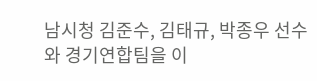남시청 김준수, 김태규, 박종우 선수와 경기연합팀을 이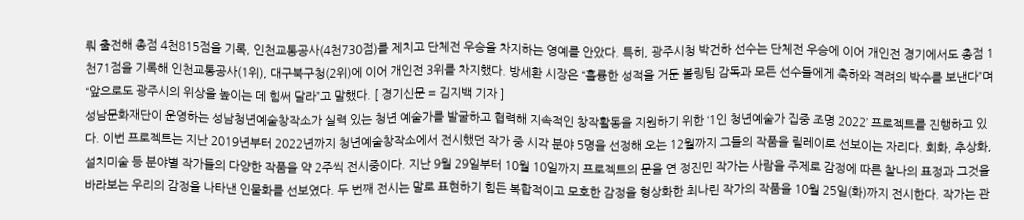뤄 출전해 총점 4천815점을 기록, 인천교통공사(4천730점)를 제치고 단체전 우승을 차지하는 영예를 안았다. 특히, 광주시청 박건하 선수는 단체전 우승에 이어 개인전 경기에서도 총점 1천71점을 기록해 인천교통공사(1위), 대구북구청(2위)에 이어 개인전 3위를 차지했다. 방세환 시장은 “훌륭한 성적을 거둔 볼링팀 감독과 모든 선수들에게 축하와 격려의 박수를 보낸다”며 “앞으로도 광주시의 위상을 높이는 데 힘써 달라”고 말했다. [ 경기신문 = 김지백 기자 ]
성남문화재단이 운영하는 성남청년예술창작소가 실력 있는 청년 예술가를 발굴하고 협력해 지속적인 창작활동을 지원하기 위한 ‘1인 청년예술가 집중 조명 2022’ 프로젝트를 진행하고 있다. 이번 프로젝트는 지난 2019년부터 2022년까지 청년예술창작소에서 전시했던 작가 중 시각 분야 5명을 선정해 오는 12월까지 그들의 작품을 릴레이로 선보이는 자리다. 회화, 추상화, 설치미술 등 분야별 작가들의 다양한 작품을 약 2주씩 전시중이다. 지난 9월 29일부터 10월 10일까지 프로젝트의 문을 연 정진민 작가는 사람을 주제로 감정에 따른 찰나의 표정과 그것을 바라보는 우리의 감정을 나타낸 인물화를 선보였다. 두 번째 전시는 말로 표현하기 힘든 복합적이고 모호한 감정을 형상화한 최나린 작가의 작품을 10월 25일(화)까지 전시한다. 작가는 관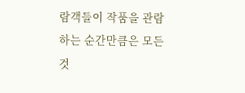람객들이 작품을 관람하는 순간만큼은 모든 것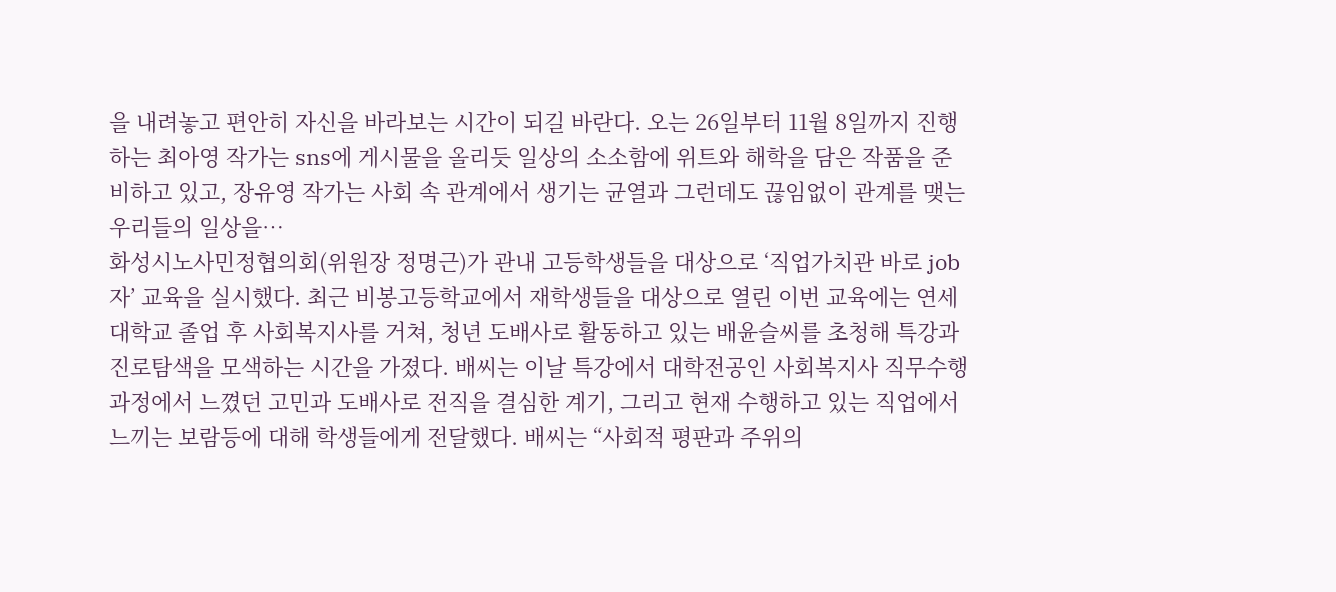을 내려놓고 편안히 자신을 바라보는 시간이 되길 바란다. 오는 26일부터 11월 8일까지 진행하는 최아영 작가는 sns에 게시물을 올리듯 일상의 소소함에 위트와 해학을 담은 작품을 준비하고 있고, 장유영 작가는 사회 속 관계에서 생기는 균열과 그런데도 끊임없이 관계를 맺는 우리들의 일상을…
화성시노사민정협의회(위원장 정명근)가 관내 고등학생들을 대상으로 ‘직업가치관 바로 job자’ 교육을 실시했다. 최근 비봉고등학교에서 재학생들을 대상으로 열린 이번 교육에는 연세대학교 졸업 후 사회복지사를 거쳐, 청년 도배사로 활동하고 있는 배윤슬씨를 초청해 특강과 진로탐색을 모색하는 시간을 가졌다. 배씨는 이날 특강에서 대학전공인 사회복지사 직무수행과정에서 느꼈던 고민과 도배사로 전직을 결심한 계기, 그리고 현재 수행하고 있는 직업에서 느끼는 보람등에 대해 학생들에게 전달했다. 배씨는 “사회적 평판과 주위의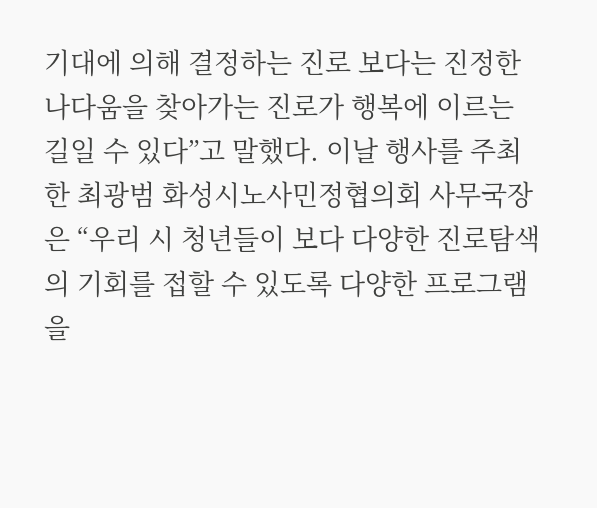기대에 의해 결정하는 진로 보다는 진정한 나다움을 찾아가는 진로가 행복에 이르는 길일 수 있다”고 말했다. 이날 행사를 주최한 최광범 화성시노사민정협의회 사무국장은 “우리 시 청년들이 보다 다양한 진로탐색의 기회를 접할 수 있도록 다양한 프로그램을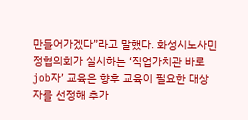만들어가겠다”라고 말했다. 화성시노사민정협의회가 실시하는 ‘직업가치관 바로 job자’ 교육은 향후 교육이 필요한 대상자를 선정해 추가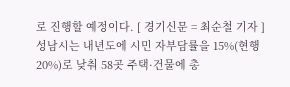로 진행할 예정이다. [ 경기신문 = 최순철 기자 ]
성남시는 내년도에 시민 자부담률을 15%(현행 20%)로 낮춰 58곳 주택·건물에 총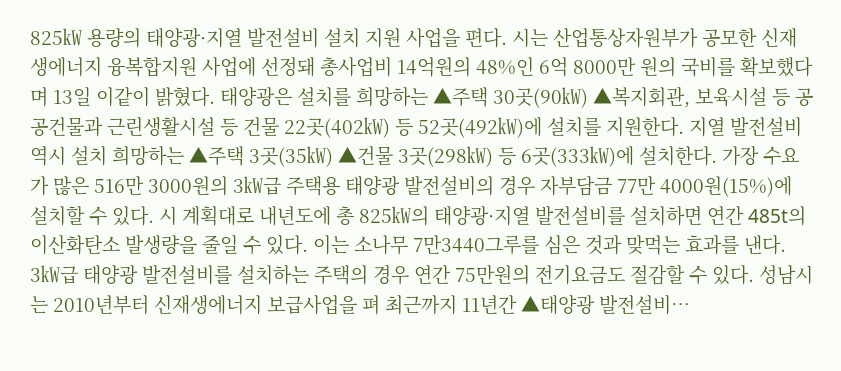825㎾ 용량의 태양광·지열 발전설비 설치 지원 사업을 편다. 시는 산업통상자원부가 공모한 신재생에너지 융복합지원 사업에 선정돼 총사업비 14억원의 48%인 6억 8000만 원의 국비를 확보했다며 13일 이같이 밝혔다. 태양광은 설치를 희망하는 ▲주택 30곳(90㎾) ▲복지회관, 보육시설 등 공공건물과 근린생활시설 등 건물 22곳(402㎾) 등 52곳(492㎾)에 설치를 지원한다. 지열 발전설비 역시 설치 희망하는 ▲주택 3곳(35㎾) ▲건물 3곳(298㎾) 등 6곳(333㎾)에 설치한다. 가장 수요가 많은 516만 3000원의 3㎾급 주택용 태양광 발전설비의 경우 자부담금 77만 4000원(15%)에 설치할 수 있다. 시 계획대로 내년도에 총 825㎾의 태양광·지열 발전설비를 설치하면 연간 485t의 이산화탄소 발생량을 줄일 수 있다. 이는 소나무 7만3440그루를 심은 것과 맞먹는 효과를 낸다. 3㎾급 태양광 발전설비를 설치하는 주택의 경우 연간 75만원의 전기요금도 절감할 수 있다. 성남시는 2010년부터 신재생에너지 보급사업을 펴 최근까지 11년간 ▲태양광 발전설비…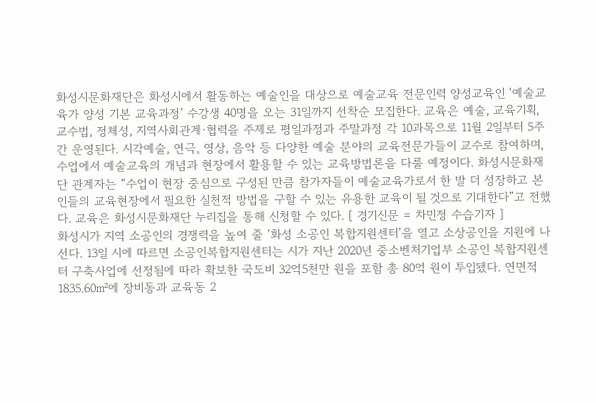화성시문화재단은 화성시에서 활동하는 예술인을 대상으로 예술교육 전문인력 양성교육인 ‘예술교육가 양성 기본 교육과정’ 수강생 40명을 오는 31일까지 선착순 모집한다. 교육은 예술, 교육기획, 교수법, 정체성, 지역사회관계·협력을 주제로 평일과정과 주말과정 각 10과목으로 11월 2일부터 5주간 운영된다. 시각예술, 연극, 영상, 음악 등 다양한 예술 분야의 교육전문가들이 교수로 참여하며, 수업에서 예술교육의 개념과 현장에서 활용할 수 있는 교육방법론을 다룰 예정이다. 화성시문화재단 관계자는 “수업이 현장 중심으로 구성된 만큼 참가자들이 예술교육가로서 한 발 더 성장하고 본인들의 교육현장에서 필요한 실천적 방법을 구할 수 있는 유용한 교육이 될 것으로 기대한다”고 전했다. 교육은 화성시문화재단 누리집을 통해 신청할 수 있다. [ 경기신문 = 차민정 수습기자 ]
화성시가 지역 소공인의 경쟁력을 높여 줄 ‘화성 소공인 복합지원센터’을 열고 소상공인을 지원에 나선다. 13일 시에 따르면 소공인복합지원센터는 시가 지난 2020년 중소벤처기업부 소공인 복합지원센터 구축사업에 선정됨에 따라 확보한 국도비 32억5천만 원을 포함 총 80억 원이 투입됐다. 연면적 1835.60㎡에 장비동과 교육동 2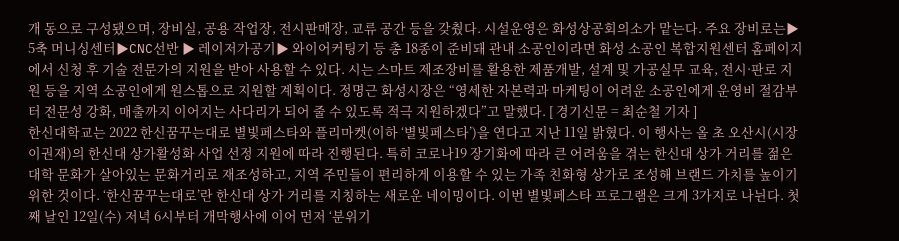개 동으로 구성됐으며, 장비실, 공용 작업장, 전시판매장, 교류 공간 등을 갖췄다. 시설운영은 화성상공회의소가 맡는다. 주요 장비로는▶ 5축 머니싱센터▶CNC선반 ▶ 레이저가공기▶ 와이어커팅기 등 총 18종이 준비돼 관내 소공인이라면 화성 소공인 복합지원센터 홈페이지에서 신청 후 기술 전문가의 지원을 받아 사용할 수 있다. 시는 스마트 제조장비를 활용한 제품개발, 설계 및 가공실무 교육, 전시·판로 지원 등을 지역 소공인에게 원스톱으로 지원할 계획이다. 정명근 화성시장은 “영세한 자본력과 마케팅이 어려운 소공인에게 운영비 절감부터 전문성 강화, 매출까지 이어지는 사다리가 되어 줄 수 있도록 적극 지원하겠다”고 말했다. [ 경기신문 = 최순철 기자 ]
한신대학교는 2022 한신꿈꾸는대로 별빛페스타와 플리마켓(이하 ‘별빛페스타’)을 연다고 지난 11일 밝혔다. 이 행사는 올 초 오산시(시장 이권재)의 한신대 상가활성화 사업 선정 지원에 따라 진행된다. 특히 코로나19 장기화에 따라 큰 어려움을 겪는 한신대 상가 거리를 젊은 대학 문화가 살아있는 문화거리로 재조성하고, 지역 주민들이 편리하게 이용할 수 있는 가족 친화형 상가로 조성해 브랜드 가치를 높이기 위한 것이다. ‘한신꿈꾸는대로’란 한신대 상가 거리를 지칭하는 새로운 네이밍이다. 이번 별빛페스타 프로그램은 크게 3가지로 나뉜다. 첫째 날인 12일(수) 저녁 6시부터 개막행사에 이어 먼저 ‘분위기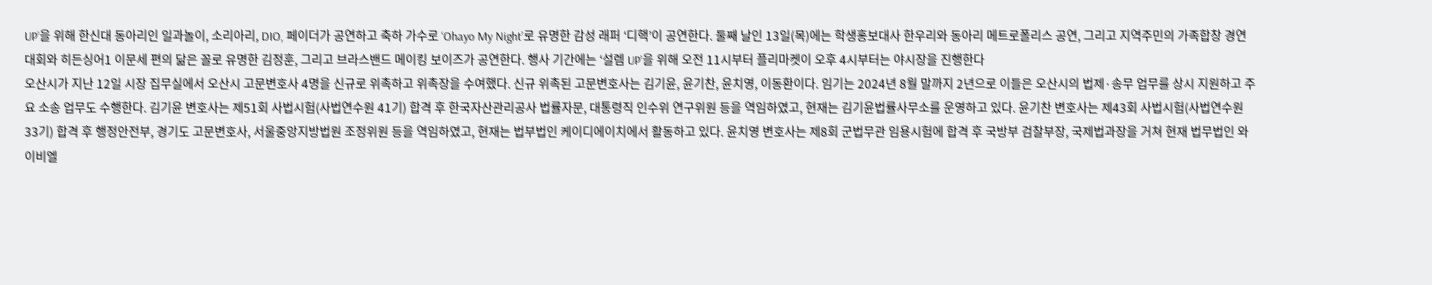UP’을 위해 한신대 동아리인 일과놀이, 소리아리, DIO, 페이더가 공연하고 축하 가수로 ‘Ohayo My Night’로 유명한 감성 래퍼 ‘디핵’이 공연한다. 둘째 날인 13일(목)에는 학생홍보대사 한우리와 동아리 메트로폴리스 공연, 그리고 지역주민의 가족합창 경연대회와 히든싱어1 이문세 편의 닮은 꼴로 유명한 김정훈, 그리고 브라스밴드 메이킹 보이즈가 공연한다. 행사 기간에는 ‘설렘 UP’을 위해 오전 11시부터 플리마켓이 오후 4시부터는 야시장을 진행한다
오산시가 지난 12일 시장 집무실에서 오산시 고문변호사 4명을 신규로 위촉하고 위촉장을 수여했다. 신규 위촉된 고문변호사는 김기윤, 윤기찬, 윤치영, 이동환이다. 임기는 2024년 8월 말까지 2년으로 이들은 오산시의 법제·송무 업무를 상시 지원하고 주요 소송 업무도 수행한다. 김기윤 변호사는 제51회 사법시험(사법연수원 41기) 합격 후 한국자산관리공사 법률자문, 대통령직 인수위 연구위원 등을 역임하였고, 현재는 김기윤법률사무소를 운영하고 있다. 윤기찬 변호사는 제43회 사법시험(사법연수원 33기) 합격 후 행정안전부, 경기도 고문변호사, 서울중앙지방법원 조정위원 등을 역임하였고, 현재는 법부법인 케이디에이치에서 활동하고 있다. 윤치영 변호사는 제8회 군법무관 임용시험에 합격 후 국방부 검찰부장, 국제법과장을 거쳐 현재 법무법인 와이비엘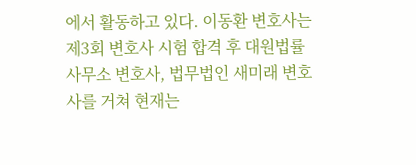에서 활동하고 있다. 이동환 변호사는 제3회 변호사 시험 합격 후 대원법률사무소 변호사, 법무법인 새미래 변호사를 거쳐 현재는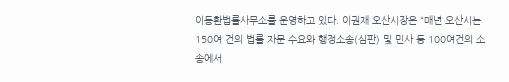이동환법률사무소를 운영하고 있다. 이권재 오산시장은 “매년 오산시는 150여 건의 법률 자문 수요와 행정소송(심판) 및 민사 등 100여건의 소송에서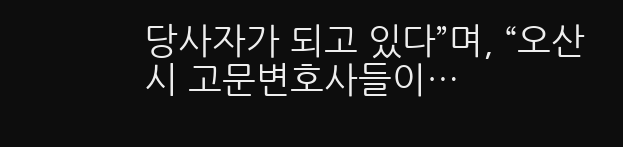당사자가 되고 있다”며, “오산시 고문변호사들이…